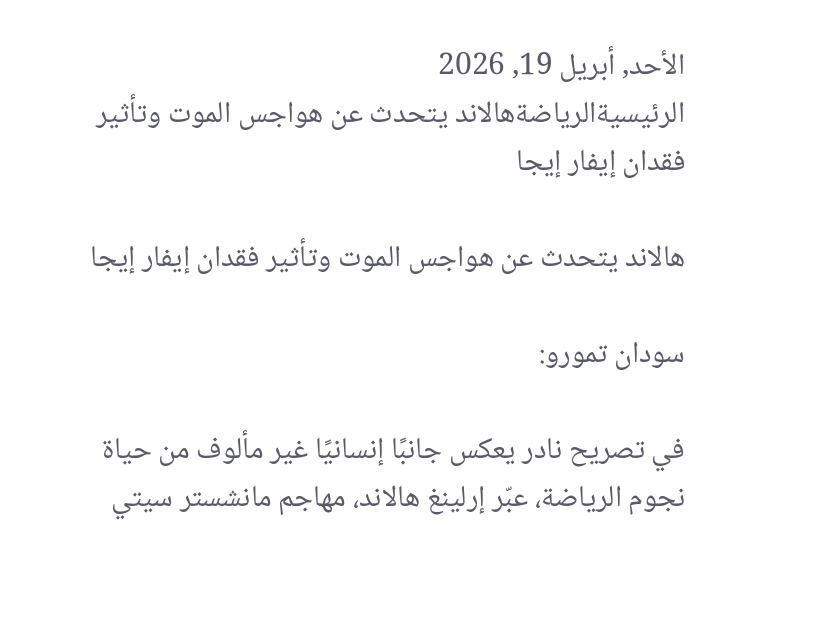الأحد, أبريل 19, 2026
الرئيسيةالرياضةهالاند يتحدث عن هواجس الموت وتأثير فقدان إيفار إيجا

هالاند يتحدث عن هواجس الموت وتأثير فقدان إيفار إيجا

سودان تمورو:

في تصريح نادر يعكس جانبًا إنسانيًا غير مألوف من حياة نجوم الرياضة، عبّر إرلينغ هالاند، مهاجم مانشستر سيتي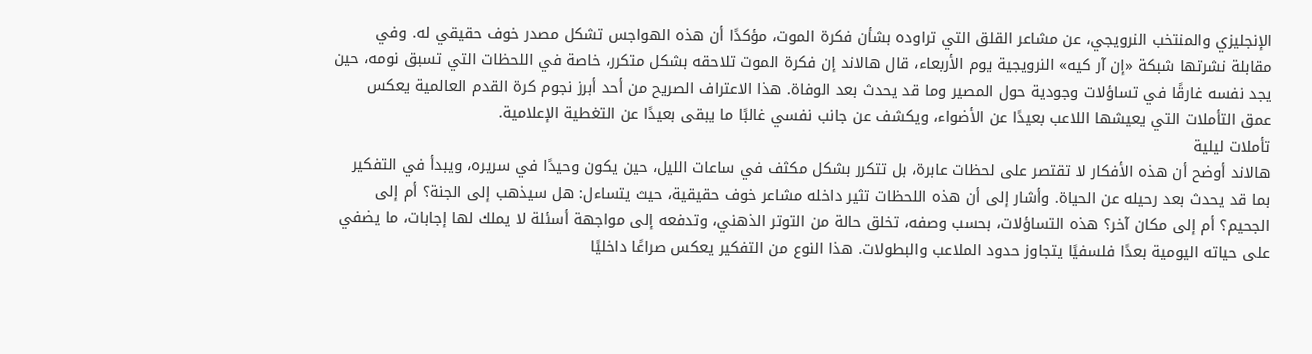الإنجليزي والمنتخب النرويجي، عن مشاعر القلق التي تراوده بشأن فكرة الموت، مؤكدًا أن هذه الهواجس تشكل مصدر خوف حقيقي له. وفي مقابلة نشرتها شبكة «إن آر كيه» النرويجية يوم الأربعاء، قال هالاند إن فكرة الموت تلاحقه بشكل متكرر، خاصة في اللحظات التي تسبق نومه، حين يجد نفسه غارقًا في تساؤلات وجودية حول المصير وما قد يحدث بعد الوفاة. هذا الاعتراف الصريح من أحد أبرز نجوم كرة القدم العالمية يعكس عمق التأملات التي يعيشها اللاعب بعيدًا عن الأضواء، ويكشف عن جانب نفسي غالبًا ما يبقى بعيدًا عن التغطية الإعلامية.
تأملات ليلية
هالاند أوضح أن هذه الأفكار لا تقتصر على لحظات عابرة، بل تتكرر بشكل مكثف في ساعات الليل، حين يكون وحيدًا في سريره، ويبدأ في التفكير بما قد يحدث بعد رحيله عن الحياة. وأشار إلى أن هذه اللحظات تثير داخله مشاعر خوف حقيقية، حيث يتساءل: هل سيذهب إلى الجنة؟ أم إلى الجحيم؟ أم إلى مكان آخر؟ هذه التساؤلات، بحسب وصفه، تخلق حالة من التوتر الذهني، وتدفعه إلى مواجهة أسئلة لا يملك لها إجابات، ما يضفي على حياته اليومية بعدًا فلسفيًا يتجاوز حدود الملاعب والبطولات. هذا النوع من التفكير يعكس صراعًا داخليًا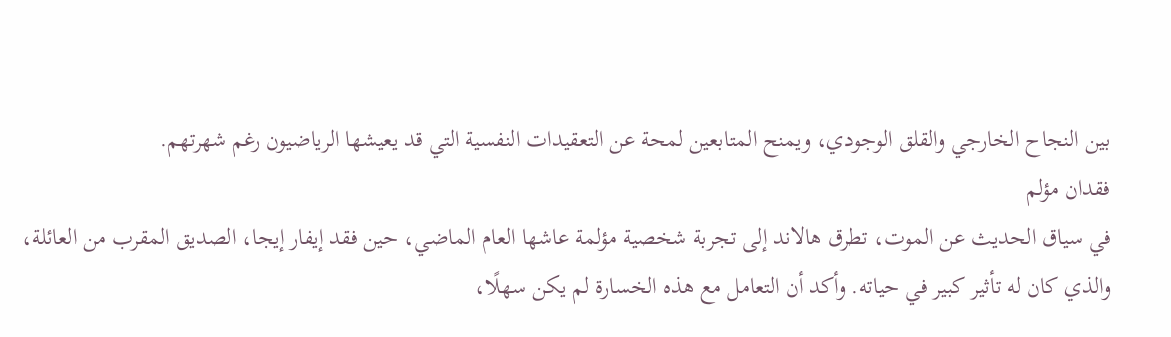بين النجاح الخارجي والقلق الوجودي، ويمنح المتابعين لمحة عن التعقيدات النفسية التي قد يعيشها الرياضيون رغم شهرتهم.
فقدان مؤلم
في سياق الحديث عن الموت، تطرق هالاند إلى تجربة شخصية مؤلمة عاشها العام الماضي، حين فقد إيفار إيجا، الصديق المقرب من العائلة، والذي كان له تأثير كبير في حياته. وأكد أن التعامل مع هذه الخسارة لم يكن سهلًا،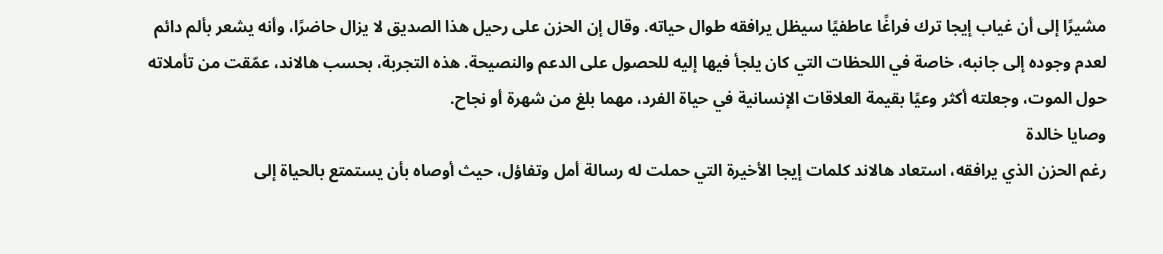مشيرًا إلى أن غياب إيجا ترك فراغًا عاطفيًا سيظل يرافقه طوال حياته. وقال إن الحزن على رحيل هذا الصديق لا يزال حاضرًا، وأنه يشعر بألم دائم لعدم وجوده إلى جانبه، خاصة في اللحظات التي كان يلجأ فيها إليه للحصول على الدعم والنصيحة. هذه التجربة، بحسب هالاند، عمّقت من تأملاته حول الموت، وجعلته أكثر وعيًا بقيمة العلاقات الإنسانية في حياة الفرد، مهما بلغ من شهرة أو نجاح.
وصايا خالدة
رغم الحزن الذي يرافقه، استعاد هالاند كلمات إيجا الأخيرة التي حملت له رسالة أمل وتفاؤل، حيث أوصاه بأن يستمتع بالحياة إلى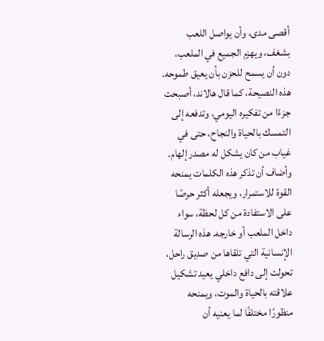أقصى مدى، وأن يواصل اللعب بشغف، ويهزم الجميع في الملعب، دون أن يسمح للحزن بأن يعيق طموحه. هذه النصيحة، كما قال هالاند، أصبحت جزءًا من تفكيره اليومي، وتدفعه إلى التمسك بالحياة والنجاح، حتى في غياب من كان يشكل له مصدر إلهام. وأضاف أن تذكر هذه الكلمات يمنحه القوة للاستمرار، ويجعله أكثر حرصًا على الاستفادة من كل لحظة، سواء داخل الملعب أو خارجه. هذه الرسالة الإنسانية التي تلقاها من صديق راحل، تحولت إلى دافع داخلي يعيد تشكيل علاقته بالحياة والموت، ويمنحه منظورًا مختلفًا لما يعنيه أن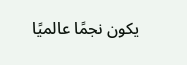يكون نجمًا عالميًا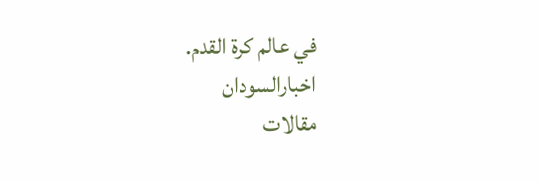في عالم كرة القدم.
اخبارالسودان
مقالات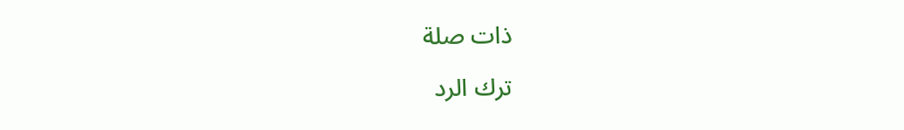ذات صلة

ترك الرد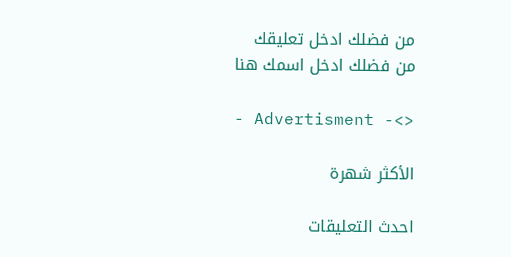من فضلك ادخل تعليقك
من فضلك ادخل اسمك هنا

- Advertisment -<>

الأكثر شهرة

احدث التعليقات